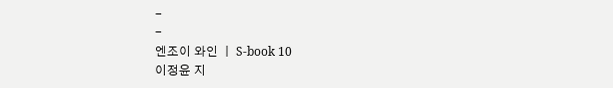-
-
엔조이 와인 ㅣ S-book 10
이정윤 지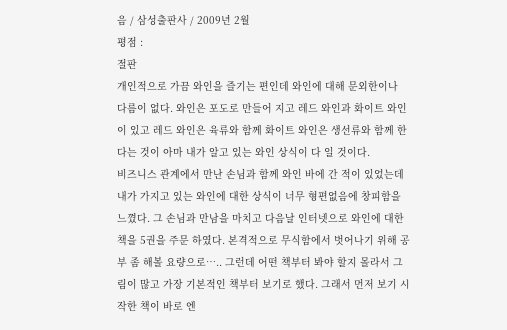음 / 삼성출판사 / 2009년 2월
평점 :
절판
개인적으로 가끔 와인을 즐기는 편인데 와인에 대해 문외한이나 다름이 없다. 와인은 포도로 만들어 지고 레드 와인과 화이트 와인이 있고 레드 와인은 육류와 함께 화이트 와인은 생선류와 함께 한다는 것이 아마 내가 알고 있는 와인 상식이 다 일 것이다.
비즈니스 관계에서 만난 손님과 함께 와인 바에 간 적이 있었는데 내가 가지고 있는 와인에 대한 상식이 너무 형편없음에 창피함을 느꼈다. 그 손님과 만남을 마치고 다음날 인터넷으로 와인에 대한 책을 5권을 주문 하였다. 본격적으로 무식함에서 벗어나기 위해 공부 좀 해볼 요량으로….. 그런데 어떤 책부터 봐야 할지 몰라서 그림이 많고 가장 기본적인 책부터 보기로 했다. 그래서 먼저 보기 시작한 책이 바로 엔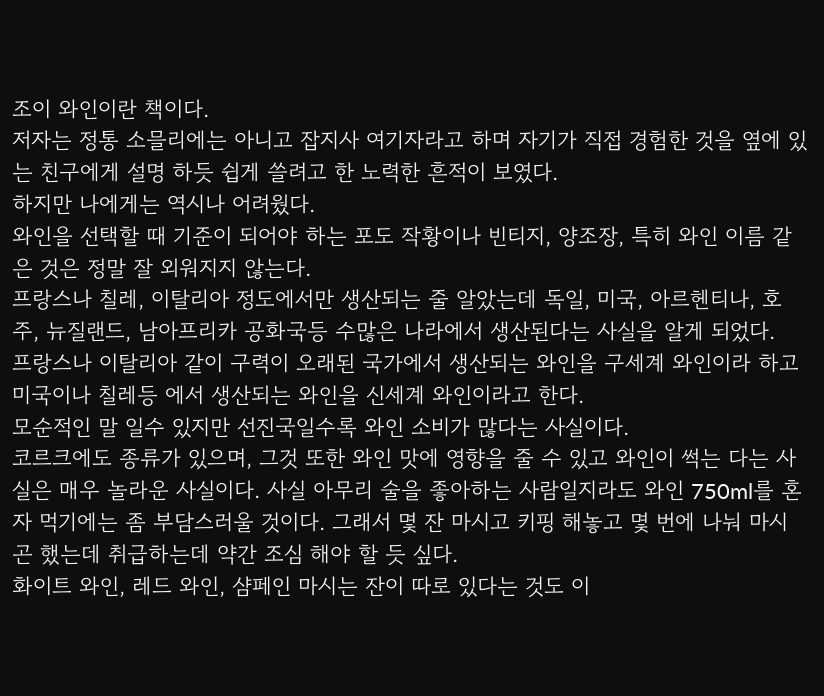조이 와인이란 책이다.
저자는 정통 소믈리에는 아니고 잡지사 여기자라고 하며 자기가 직접 경험한 것을 옆에 있는 친구에게 설명 하듯 쉽게 쓸려고 한 노력한 흔적이 보였다.
하지만 나에게는 역시나 어려웠다.
와인을 선택할 때 기준이 되어야 하는 포도 작황이나 빈티지, 양조장, 특히 와인 이름 같은 것은 정말 잘 외워지지 않는다.
프랑스나 칠레, 이탈리아 정도에서만 생산되는 줄 알았는데 독일, 미국, 아르헨티나, 호주, 뉴질랜드, 남아프리카 공화국등 수많은 나라에서 생산된다는 사실을 알게 되었다.
프랑스나 이탈리아 같이 구력이 오래된 국가에서 생산되는 와인을 구세계 와인이라 하고 미국이나 칠레등 에서 생산되는 와인을 신세계 와인이라고 한다.
모순적인 말 일수 있지만 선진국일수록 와인 소비가 많다는 사실이다.
코르크에도 종류가 있으며, 그것 또한 와인 맛에 영향을 줄 수 있고 와인이 썩는 다는 사실은 매우 놀라운 사실이다. 사실 아무리 술을 좋아하는 사람일지라도 와인 750ml를 혼자 먹기에는 좀 부담스러울 것이다. 그래서 몇 잔 마시고 키핑 해놓고 몇 번에 나눠 마시곤 했는데 취급하는데 약간 조심 해야 할 듯 싶다.
화이트 와인, 레드 와인, 샴페인 마시는 잔이 따로 있다는 것도 이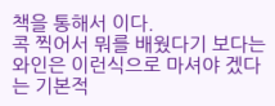책을 통해서 이다.
콕 찍어서 뭐를 배웠다기 보다는 와인은 이런식으로 마셔야 겠다는 기본적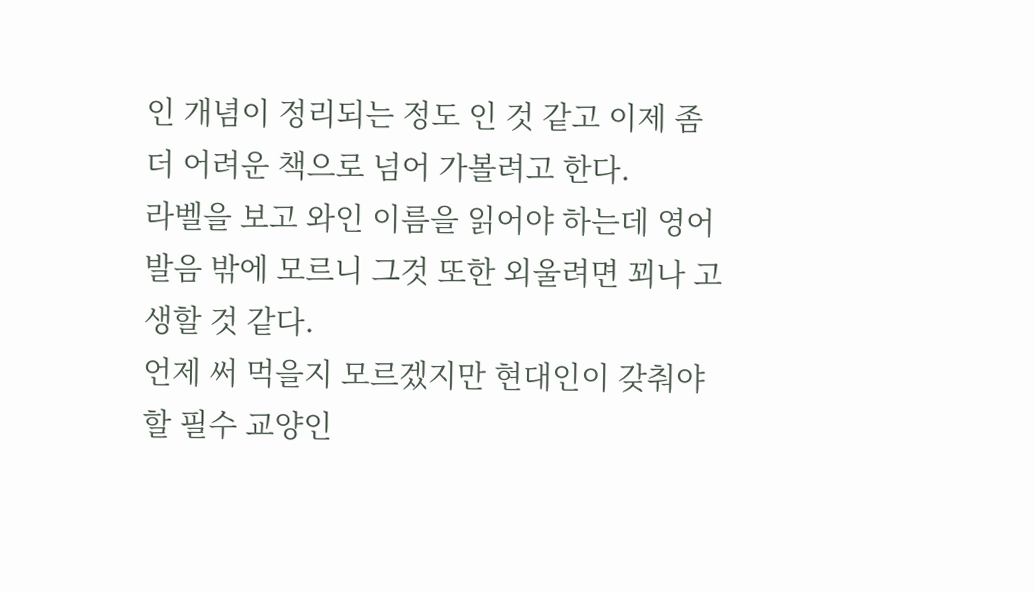인 개념이 정리되는 정도 인 것 같고 이제 좀더 어려운 책으로 넘어 가볼려고 한다.
라벨을 보고 와인 이름을 읽어야 하는데 영어 발음 밖에 모르니 그것 또한 외울려면 꾀나 고생할 것 같다.
언제 써 먹을지 모르겠지만 현대인이 갖춰야 할 필수 교양인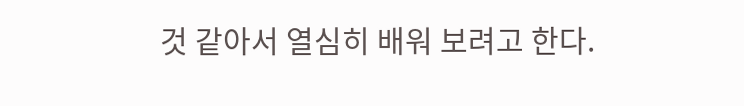것 같아서 열심히 배워 보려고 한다.